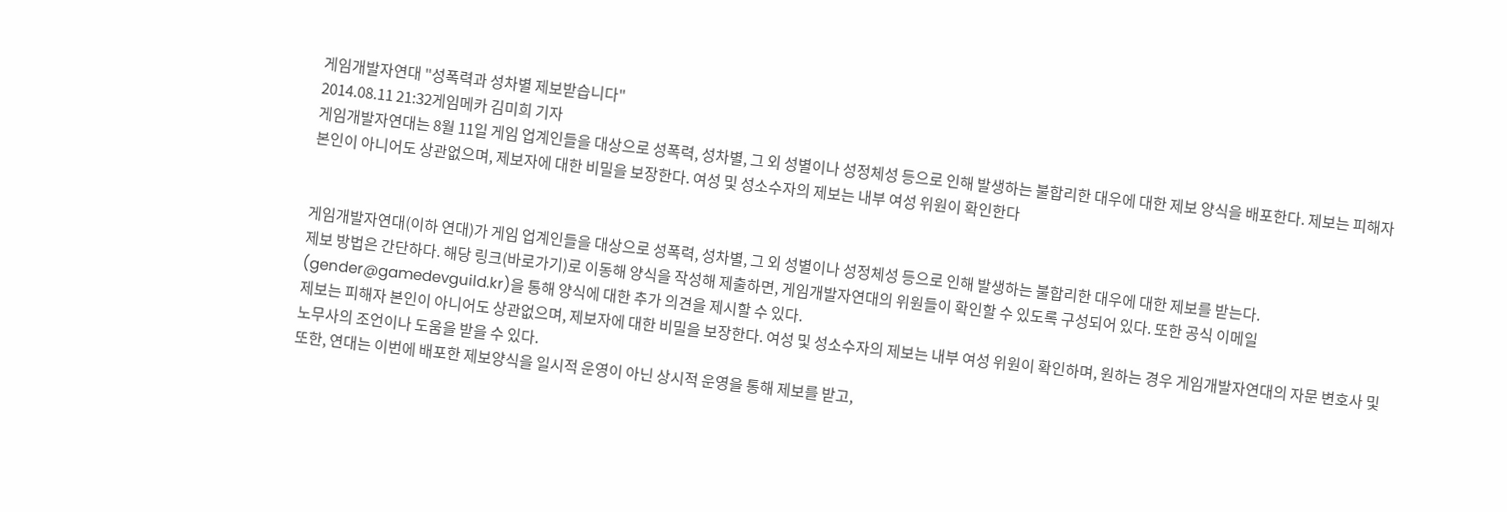게임개발자연대 "성폭력과 성차별 제보받습니다"
2014.08.11 21:32게임메카 김미희 기자
게임개발자연대는 8월 11일 게임 업계인들을 대상으로 성폭력, 성차별, 그 외 성별이나 성정체성 등으로 인해 발생하는 불합리한 대우에 대한 제보 양식을 배포한다. 제보는 피해자 본인이 아니어도 상관없으며, 제보자에 대한 비밀을 보장한다. 여성 및 성소수자의 제보는 내부 여성 위원이 확인한다


게임개발자연대(이하 연대)가 게임 업계인들을 대상으로 성폭력, 성차별, 그 외 성별이나 성정체성 등으로 인해 발생하는 불합리한 대우에 대한 제보를 받는다.
제보 방법은 간단하다. 해당 링크(바로가기)로 이동해 양식을 작성해 제출하면, 게임개발자연대의 위원들이 확인할 수 있도록 구성되어 있다. 또한 공식 이메일(gender@gamedevguild.kr)을 통해 양식에 대한 추가 의견을 제시할 수 있다.
제보는 피해자 본인이 아니어도 상관없으며, 제보자에 대한 비밀을 보장한다. 여성 및 성소수자의 제보는 내부 여성 위원이 확인하며, 원하는 경우 게임개발자연대의 자문 변호사 및 노무사의 조언이나 도움을 받을 수 있다.
또한, 연대는 이번에 배포한 제보양식을 일시적 운영이 아닌 상시적 운영을 통해 제보를 받고,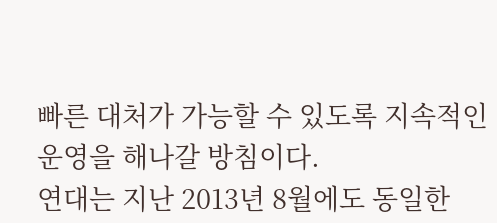빠른 대처가 가능할 수 있도록 지속적인 운영을 해나갈 방침이다.
연대는 지난 2013년 8월에도 동일한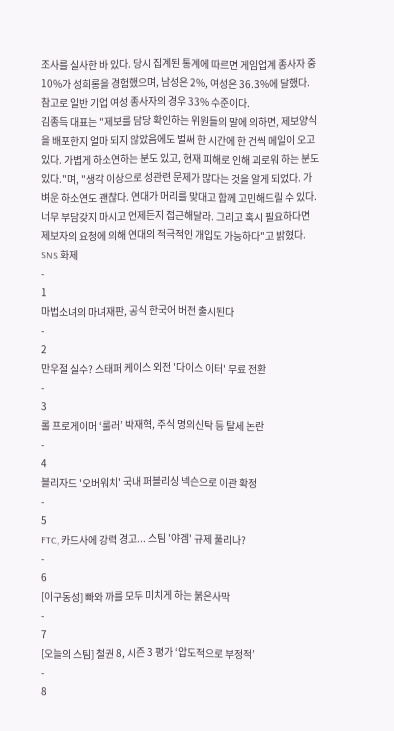조사를 실사한 바 있다. 당시 집계된 통계에 따르면 게임업계 종사자 중 10%가 성희롱을 경험했으며, 남성은 2%, 여성은 36.3%에 달했다. 참고로 일반 기업 여성 종사자의 경우 33% 수준이다.
김종득 대표는 "제보를 담당 확인하는 위원들의 말에 의하면, 제보양식을 배포한지 얼마 되지 않았음에도 벌써 한 시간에 한 건씩 메일이 오고 있다. 가볍게 하소연하는 분도 있고, 현재 피해로 인해 괴로워 하는 분도 있다."며, "생각 이상으로 성관련 문제가 많다는 것을 알게 되었다. 가벼운 하소연도 괜찮다. 연대가 머리를 맞대고 함께 고민해드릴 수 있다. 너무 부담갖지 마시고 언제든지 접근해달라. 그리고 혹시 필요하다면 제보자의 요청에 의해 연대의 적극적인 개입도 가능하다"고 밝혔다.
SNS 화제
-
1
마법소녀의 마녀재판, 공식 한국어 버전 출시된다
-
2
만우절 실수? 스태퍼 케이스 외전 '다이스 이터' 무료 전환
-
3
롤 프로게이머 ‘룰러’ 박재혁, 주식 명의신탁 등 탈세 논란
-
4
블리자드 '오버워치' 국내 퍼블리싱 넥슨으로 이관 확정
-
5
FTC, 카드사에 강력 경고... 스팀 '야겜' 규제 풀리나?
-
6
[이구동성] 빠와 까를 모두 미치게 하는 붉은사막
-
7
[오늘의 스팀] 철권 8, 시즌 3 평가 ‘압도적으로 부정적’
-
8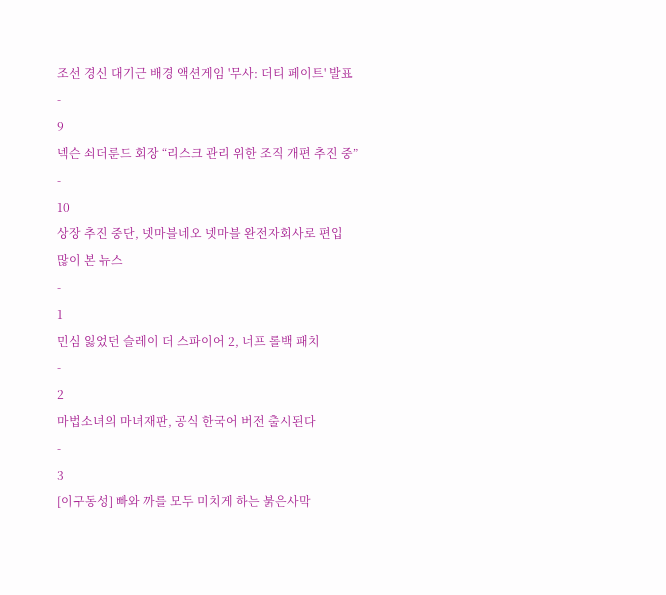조선 경신 대기근 배경 액션게임 '무사: 더티 페이트' 발표
-
9
넥슨 쇠더룬드 회장 “리스크 관리 위한 조직 개편 추진 중”
-
10
상장 추진 중단, 넷마블네오 넷마블 완전자회사로 편입
많이 본 뉴스
-
1
민심 잃었던 슬레이 더 스파이어 2, 너프 롤백 패치
-
2
마법소녀의 마녀재판, 공식 한국어 버전 출시된다
-
3
[이구동성] 빠와 까를 모두 미치게 하는 붉은사막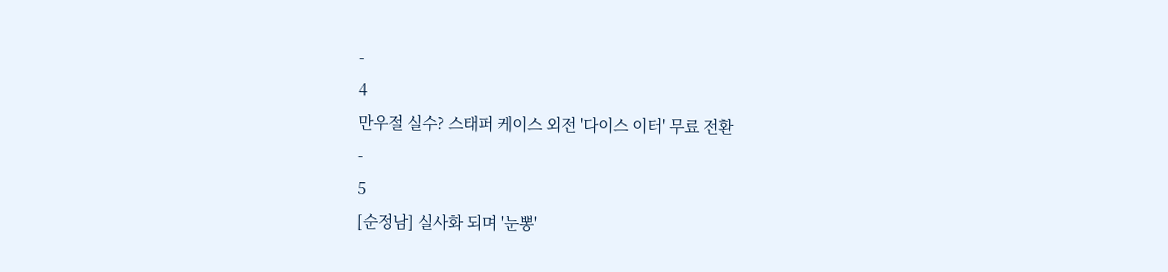-
4
만우절 실수? 스태퍼 케이스 외전 '다이스 이터' 무료 전환
-
5
[순정남] 실사화 되며 '눈뽕'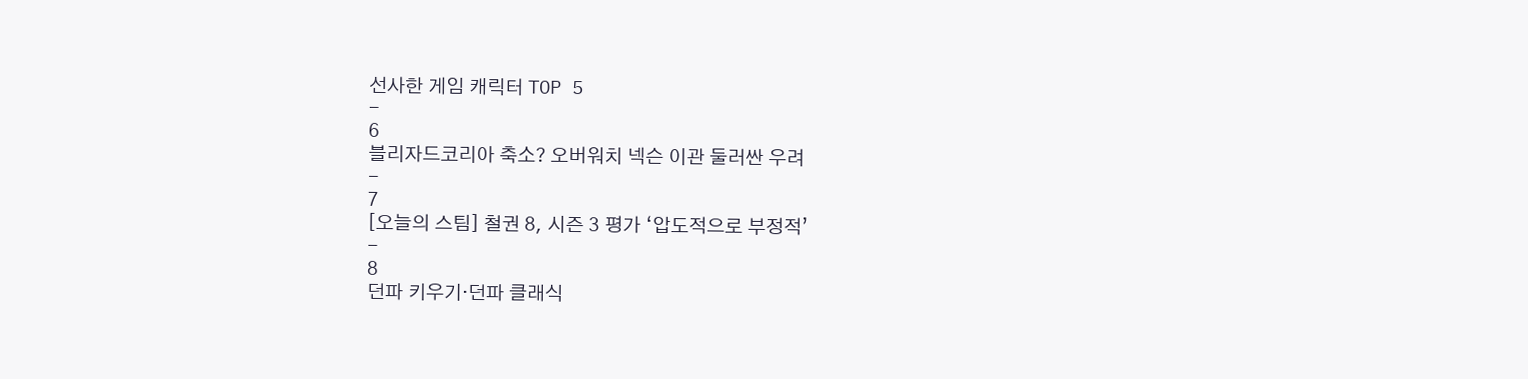선사한 게임 캐릭터 TOP 5
-
6
블리자드코리아 축소? 오버워치 넥슨 이관 둘러싼 우려
-
7
[오늘의 스팀] 철권 8, 시즌 3 평가 ‘압도적으로 부정적’
-
8
던파 키우기·던파 클래식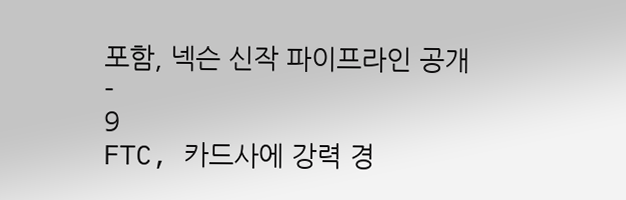포함, 넥슨 신작 파이프라인 공개
-
9
FTC, 카드사에 강력 경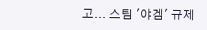고... 스팀 '야겜' 규제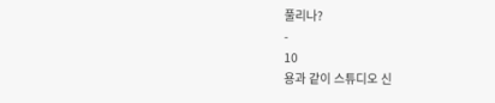풀리나?
-
10
용과 같이 스튜디오 신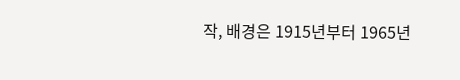작, 배경은 1915년부터 1965년